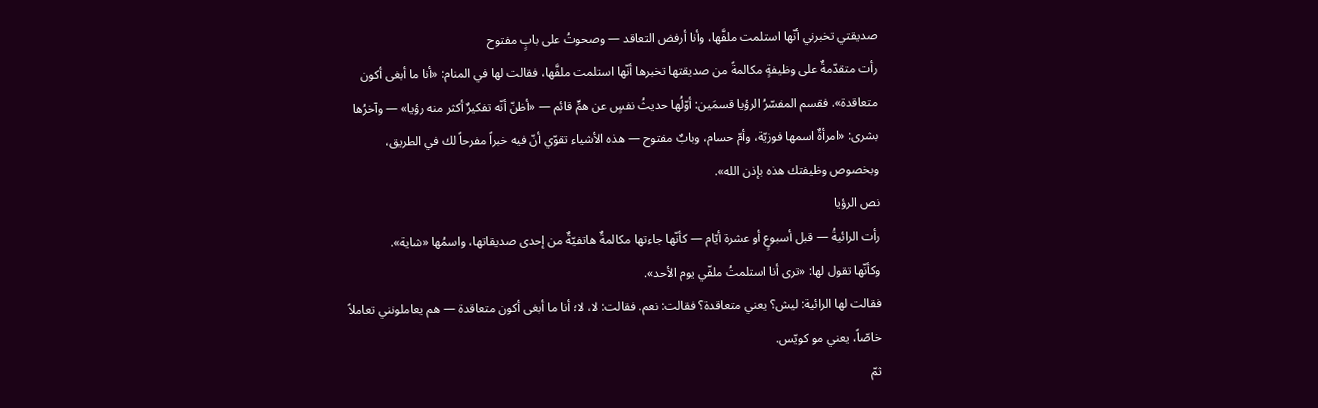صديقتي تخبرني أنّها استلمت ملفَّها، وأنا أرفض التعاقد — وصحوتُ على بابٍ مفتوح
رأت متقدّمةٌ على وظيفةٍ مكالمةً من صديقتها تخبرها أنّها استلمت ملفَّها، فقالت لها في المنام: «أنا ما أبغى أكون متعاقدة». فقسم المفسّرُ الرؤيا قسمَين: أوّلُها حديثُ نفسٍ عن همٍّ قائم — «أظنّ أنّه تفكيرٌ أكثر منه رؤيا» — وآخرُها بشرى: «امرأةٌ اسمها فوزيّة، وأمّ حسام، وبابٌ مفتوح — هذه الأشياء تقوّي أنّ فيه خبراً مفرحاً لك في الطريق، وبخصوص وظيفتك هذه بإذن الله».
نص الرؤيا
رأت الرائيةُ — قبل أسبوعٍ أو عشرة أيّام — كأنّها جاءتها مكالمةٌ هاتفيّةٌ من إحدى صديقاتها، واسمُها «شاية».
وكأنّها تقول لها: «ترى أنا استلمتُ ملفّي يوم الأحد».
فقالت لها الرائية: ليش؟ يعني متعاقدة؟ فقالت: نعم. فقالت: لا، لا؛ أنا ما أبغى أكون متعاقدة — هم يعاملونني تعاملاً خاصّاً، يعني مو كويّس.
ثمّ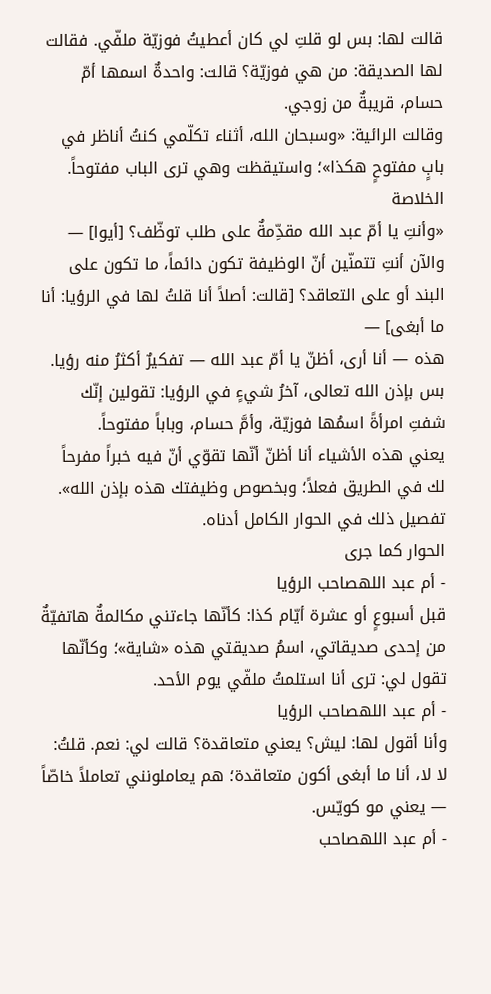قالت لها: بس لو قلتِ لي كان أعطيتُ فوزيّة ملفّي. فقالت لها الصديقة: من هي فوزيّة؟ قالت: واحدةٌ اسمها أمّ حسام، قريبةٌ من زوجي.
وقالت الرائية: «وسبحان الله، أثناء تكلّمي كنتُ أناظر في بابٍ مفتوحٍ هكذا»؛ واستيقظت وهي ترى الباب مفتوحاً.
الخلاصة
«وأنتِ يا أمّ عبد الله مقدِّمةٌ على طلب توظّف؟ [أيوا] — والآن أنتِ تتمنّين أنّ الوظيفة تكون دائماً، ما تكون على البند أو على التعاقد؟ [قالت: أصلاً أنا قلتُ لها في الرؤيا: أنا ما أبغى] —
هذه — أنا أرى، أظنّ يا أمّ عبد الله — تفكيرٌ أكثرُ منه رؤيا. بس بإذن الله تعالى، آخرُ شيءٍ في الرؤيا: تقولين إنّك شفتِ امرأةً اسمُها فوزيّة، وأمَّ حسام، وباباً مفتوحاً.
يعني هذه الأشياء أنا أظنّ أنّها تقوّي أنّ فيه خبراً مفرحاً لك في الطريق فعلاً؛ وبخصوص وظيفتك هذه بإذن الله».
تفصيل ذلك في الحوار الكامل أدناه.
الحوار كما جرى
- أم عبد اللهصاحب الرؤيا
قبل أسبوعٍ أو عشرة أيّام كذا: كأنّها جاءتني مكالمةٌ هاتفيّةٌ من إحدى صديقاتي، اسمُ صديقتي هذه «شاية»؛ وكأنّها تقول لي: ترى أنا استلمتُ ملفّي يوم الأحد.
- أم عبد اللهصاحب الرؤيا
وأنا أقول لها: ليش؟ يعني متعاقدة؟ قالت لي: نعم. قلتُ: لا لا، أنا ما أبغى أكون متعاقدة؛ هم يعاملونني تعاملاً خاصّاً — يعني مو كويّس.
- أم عبد اللهصاحب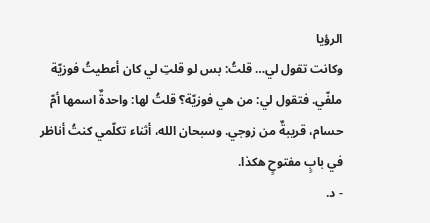الرؤيا
وكانت تقول لي… قلتُ: بس لو قلتِ لي كان أعطيتُ فوزيّة ملفّي. فتقول لي: من هي فوزيّة؟ قلتُ لها: واحدةٌ اسمها أمّ حسام، قريبةٌ من زوجي. وسبحان الله، أثناء تكلّمي كنتُ أناظر في بابٍ مفتوحٍ هكذا.
- د.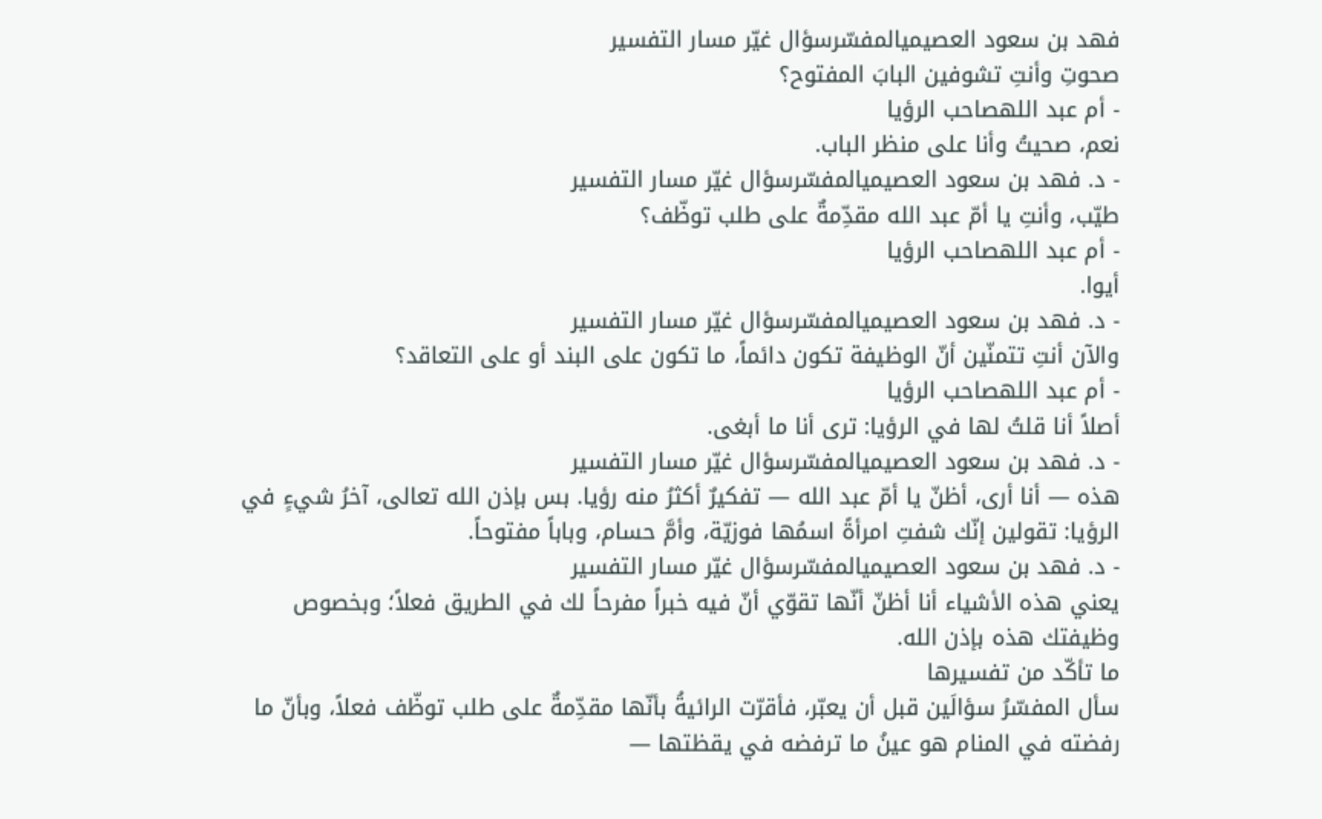فهد بن سعود العصيميالمفسّرسؤال غيّر مسار التفسير
صحوتِ وأنتِ تشوفين البابَ المفتوح؟
- أم عبد اللهصاحب الرؤيا
نعم، صحيتُ وأنا على منظر الباب.
- د. فهد بن سعود العصيميالمفسّرسؤال غيّر مسار التفسير
طيّب، وأنتِ يا أمّ عبد الله مقدِّمةٌ على طلب توظّف؟
- أم عبد اللهصاحب الرؤيا
أيوا.
- د. فهد بن سعود العصيميالمفسّرسؤال غيّر مسار التفسير
والآن أنتِ تتمنّين أنّ الوظيفة تكون دائماً، ما تكون على البند أو على التعاقد؟
- أم عبد اللهصاحب الرؤيا
أصلاً أنا قلتُ لها في الرؤيا: ترى أنا ما أبغى.
- د. فهد بن سعود العصيميالمفسّرسؤال غيّر مسار التفسير
هذه — أنا أرى، أظنّ يا أمّ عبد الله — تفكيرٌ أكثرُ منه رؤيا. بس بإذن الله تعالى، آخرُ شيءٍ في الرؤيا: تقولين إنّك شفتِ امرأةً اسمُها فوزيّة، وأمَّ حسام، وباباً مفتوحاً.
- د. فهد بن سعود العصيميالمفسّرسؤال غيّر مسار التفسير
يعني هذه الأشياء أنا أظنّ أنّها تقوّي أنّ فيه خبراً مفرحاً لك في الطريق فعلاً؛ وبخصوص وظيفتك هذه بإذن الله.
ما تأكّد من تفسيرها
سأل المفسّرُ سؤالَين قبل أن يعبّر، فأقرّت الرائيةُ بأنّها مقدِّمةٌ على طلب توظّف فعلاً، وبأنّ ما رفضته في المنام هو عينُ ما ترفضه في يقظتها —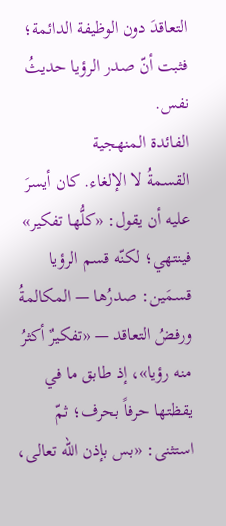التعاقدَ دون الوظيفة الدائمة؛ فثبت أنّ صدر الرؤيا حديثُ نفس.
الفائدة المنهجية
القسمةُ لا الإلغاء. كان أيسرَ عليه أن يقول: «كلُّها تفكير» فينتهي؛ لكنّه قسم الرؤيا قسمَين: صدرُها — المكالمةُ ورفضُ التعاقد — «تفكيرٌ أكثرُ منه رؤيا»، إذ طابق ما في يقظتها حرفاً بحرف؛ ثمّ استثنى: «بس بإذن الله تعالى،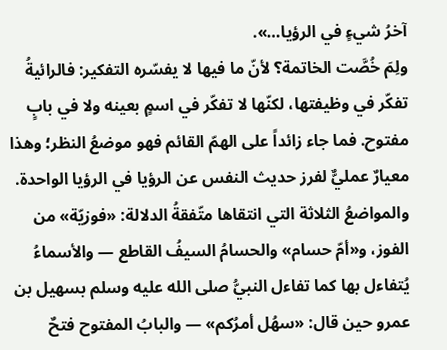آخرُ شيءٍ في الرؤيا…».
ولِمَ خُصَّت الخاتمة؟ لأنّ ما فيها لا يفسّره التفكير: فالرائيةُ تفكّر في وظيفتها، لكنّها لا تفكّر في اسمٍ بعينه ولا في بابٍ مفتوح. فما جاء زائداً على الهمّ القائم فهو موضعُ النظر؛ وهذا معيارٌ عمليٌّ لفرز حديث النفس عن الرؤيا في الرؤيا الواحدة.
والمواضعُ الثلاثة التي انتقاها متّفقةُ الدلالة: «فوزيّة» من الفوز، و«أمّ حسام» والحسامُ السيفُ القاطع — والأسماءُ يُتفاءل بها كما تفاءل النبيُّ صلى الله عليه وسلم بسهيل بن عمرو حين قال: «سهُل أمرُكم» — والبابُ المفتوح فتحٌ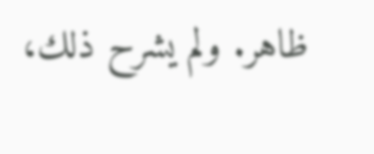ظاهر. ولم يشرح ذلك،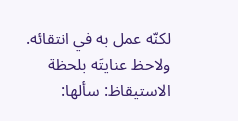لكنّه عمل به في انتقائه.
ولاحظ عنايتَه بلحظة الاستيقاظ: سألها: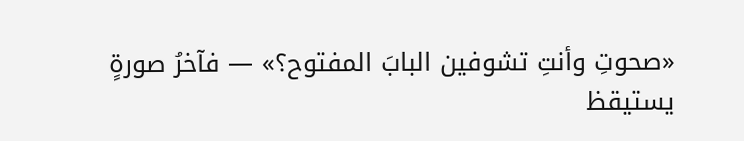«صحوتِ وأنتِ تشوفين البابَ المفتوح؟» — فآخرُ صورةٍ يستيقظ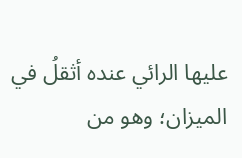عليها الرائي عنده أثقلُ في الميزان؛ وهو من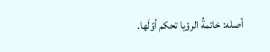أصله: خاتمةُ الرؤيا تحكم أوّلَها.